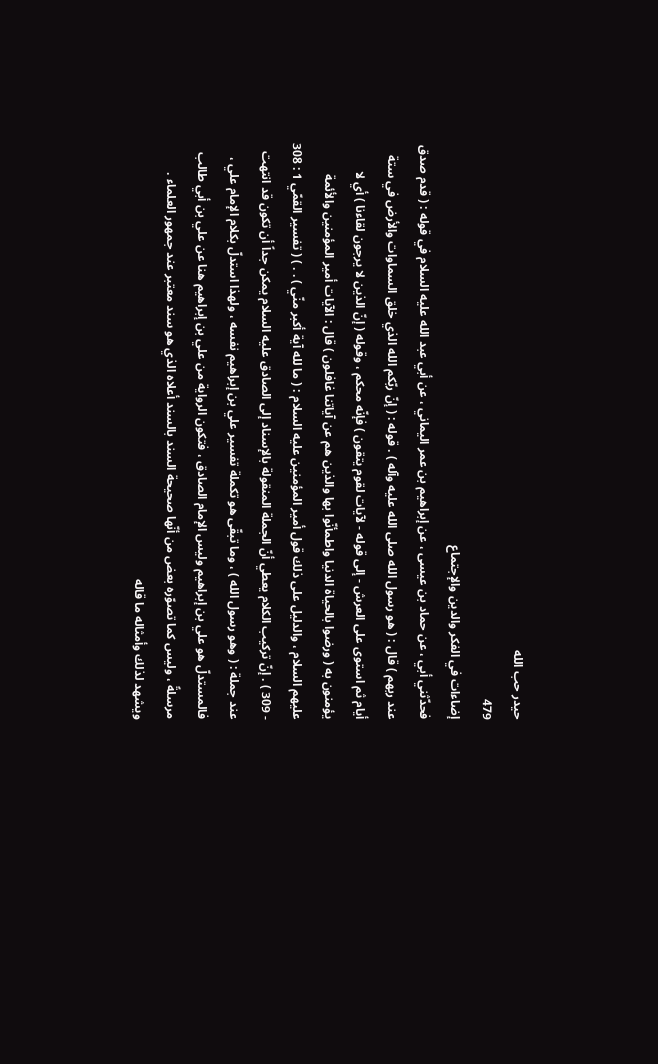حيدر حب الله
479
إضاءات في الفكر والدين والإجتماع
فحدّثني أبي ، عن حماد بن عيسى ، عن إبراهيم بن عمر اليماني ، عن أبي عبد الله عليه السلام في قوله : ( قدم صدق عند ربهم ) قال : ( هو رسول الله صلى الله عليه وآله ) . قوله : ( إنّ ربّكم الله الذي خلق السماوات والأرض في ستة أيام ثم استوى على العرش - إلى قوله - لآيات لقوم يتقون ) فإنّه محكم ، وقوله ( إنّ الذين لا يرجون لقاءنا ) أي لا يؤمنون به ( ورضوا بالحياة الدنيا واطمأنّوا بها والذين هم عن آياتنا غافلون ) قال : الآيات أمير المؤمنين والأئمة عليهم السلام ، والدليل على ذلك قول أمير المؤمنين عليه السلام : ( ما لله آية أكبر منّي ) . . ) ( تفسير القمّي 1 : 308 - 309 ) . إنّ تركيب الكلام يعطي أنّ الجملة المنقولة بالإسناد إلى الصادق عليه السلام يمكن جداً أن تكون قد انتهت عند جملة : ( وهو رسول الله ) ، وما تبقّى هو تكملة تفسير علي بن إبراهيم نفسه ، ولهذا استدلّ بكلام الإمام علي ، فالمستدلّ هو علي بن إبراهيم وليس الإمام الصادق ، فتكون الرواية من علي بن إبراهيم هنا عن علي بن أبي طالب مرسلةً ، وليس كما تصوّره بعض من أنّها صحيحة السند بالسند أعلاه الذي هو سند معتبر عند جمهور العلماء . ويشهد لذلك وأمثاله ما قاله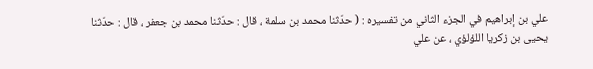علي بن إبراهيم في الجزء الثاني من تفسيره : ( حدّثنا محمد بن سلمة ، قال : حدّثنا محمد بن جعفر ، قال : حدّثنا يحيى بن زكريا اللؤلؤي ، عن علي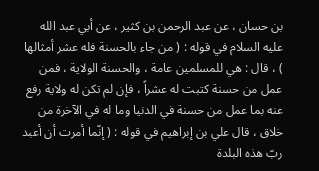بن حسان ، عن عبد الرحمن بن كثير ، عن أبي عبد الله عليه السلام في قوله : ( من جاء بالحسنة فله عشر أمثالها ) ، قال : هي للمسلمين عامة ، والحسنة الولاية ، فمن عمل من حسنة كتبت له عشراً ، فإن لم تكن له ولاية رفع عنه بما عمل من حسنة في الدنيا وما له في الآخرة من خلاق ، قال علي بن إبراهيم في قوله : ( إنّما أمرت أن أعبد ربّ هذه البلدة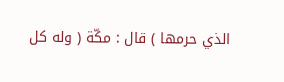الذي حرمها ) قال : مكّة ( وله كل